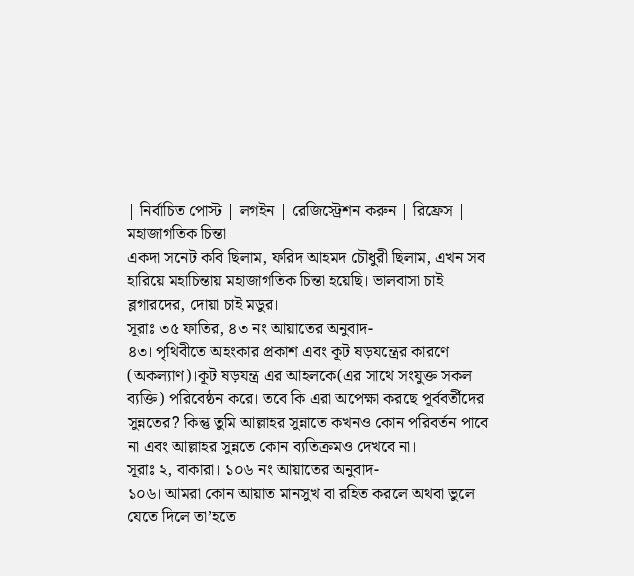| নির্বাচিত পোস্ট | লগইন | রেজিস্ট্রেশন করুন | রিফ্রেস |
মহাজাগতিক চিন্তা
একদা সনেট কবি ছিলাম, ফরিদ আহমদ চৌধুরী ছিলাম, এখন সব হারিয়ে মহাচিন্তায় মহাজাগতিক চিন্তা হয়েছি। ভালবাসা চাই ব্লগারদের, দোয়া চাই মডুর।
সূরাঃ ৩৫ ফাতির, ৪৩ নং আয়াতের অনুবাদ-
৪৩। পৃথিবীতে অহংকার প্রকাশ এবং কূট ষড়যন্ত্রের কারণে (অকল্যাণ)।কূট ষড়যন্ত্র এর আহলকে(এর সাথে সংযুক্ত সকল ব্যক্তি) পরিবেষ্ঠন করে। তবে কি এরা অপেক্ষা করছে পূর্ববর্তীদের সুন্নতের? কিন্তু তুমি আল্লাহর সুন্নাতে কখনও কোন পরিবর্তন পাবে না এবং আল্লাহর সুন্নতে কোন ব্যতিক্রমও দেখবে না।
সূরাঃ ২, বাকারা। ১০৬ নং আয়াতের অনুবাদ-
১০৬। আমরা কোন আয়াত মানসুখ বা রহিত করলে অথবা ভুলে যেতে দিলে তা’হতে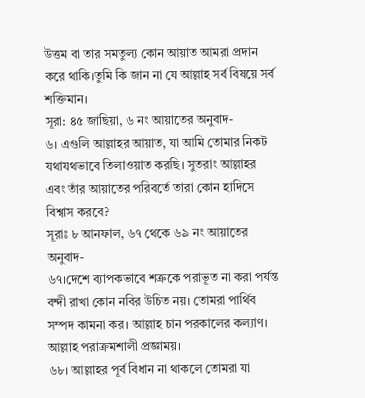উত্তম বা তার সমতুল্য কোন আয়াত আমরা প্রদান করে থাকি।তুমি কি জান না যে আল্লাহ সর্ব বিষয়ে সর্ব শক্তিমান।
সূরা: ৪৫ জাছিয়া, ৬ নং আয়াতের অনুবাদ-
৬। এগুলি আল্লাহর আয়াত, যা আমি তোমার নিকট যথাযথভাবে তিলাওয়াত করছি। সুতরাং আল্লাহর এবং তাঁর আয়াতের পরিবর্তে তারা কোন হাদিসে বিশ্বাস করবে?
সূরাঃ ৮ আনফাল, ৬৭ থেকে ৬৯ নং আয়াতের অনুবাদ-
৬৭।দেশে ব্যাপকভাবে শত্রুকে পরাভূত না করা পর্যন্ত বন্দী রাখা কোন নবির উচিত নয়। তোমরা পার্থিব সম্পদ কামনা কর। আল্লাহ চান পরকালের কল্যাণ। আল্লাহ পরাক্রমশালী প্রজ্ঞাময়।
৬৮। আল্লাহর পূর্ব বিধান না থাকলে তোমরা যা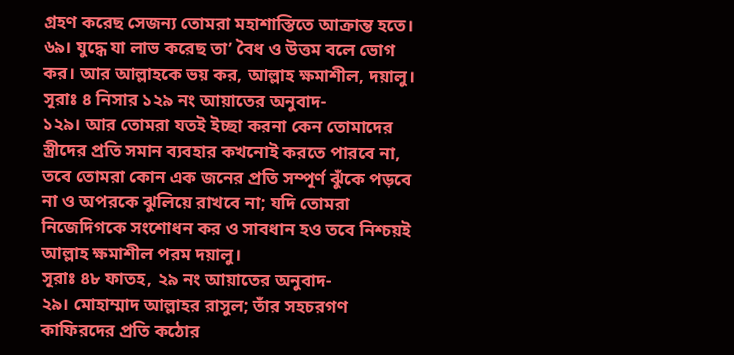গ্রহণ করেছ সেজন্য তোমরা মহাশাস্তিতে আক্রান্ত হতে।
৬৯। যুদ্ধে যা লাভ করেছ তা’ বৈধ ও উত্তম বলে ভোগ কর। আর আল্লাহকে ভয় কর, আল্লাহ ক্ষমাশীল, দয়ালু।
সূরাঃ ৪ নিসার ১২৯ নং আয়াতের অনুবাদ-
১২৯। আর তোমরা যতই ইচ্ছা করনা কেন তোমাদের স্ত্রীদের প্রতি সমান ব্যবহার কখনোই করতে পারবে না, তবে তোমরা কোন এক জনের প্রতি সম্পূর্ণ ঝুঁকে পড়বে না ও অপরকে ঝুলিয়ে রাখবে না; যদি তোমরা নিজেদিগকে সংশোধন কর ও সাবধান হও তবে নিশ্চয়ই আল্লাহ ক্ষমাশীল পরম দয়ালু।
সূরাঃ ৪৮ ফাতহ, ২৯ নং আয়াতের অনুবাদ-
২৯। মোহাম্মাদ আল্লাহর রাসুল; তাঁর সহচরগণ কাফিরদের প্রতি কঠোর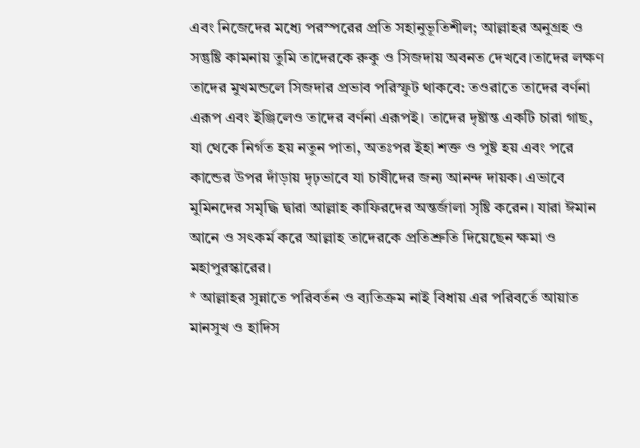এবং নিজেদের মধ্যে পরস্পরের প্রতি সহানুভূতিশীল; আল্লাহর অনুগ্রহ ও সন্তুষ্টি কামনায় তুমি তাদেরকে রুকু ও সিজদায় অবনত দেখবে।তাদের লক্ষণ তাদের মুখমন্ডলে সিজদার প্রভাব পরিস্ফুট থাকবে: তওরাতে তাদের বর্ণনা এরূপ এবং ইঞ্জিলেও তাদের বর্ণনা এরূপই। তাদের দৃষ্টান্ত একটি চারা গাছ, যা থেকে নির্গত হয় নতুন পাতা, অতঃপর ইহা শক্ত ও পুষ্ট হয় এবং পরে কান্ডের উপর দাঁড়ায় দৃঢ়ভাবে যা চাষীদের জন্য আনন্দ দায়ক। এভাবে মুমিনদের সমৃদ্ধি দ্বারা আল্লাহ কাফিরদের অন্তর্জালা সৃষ্টি করেন। যারা ঈমান আনে ও সৎকর্ম করে আল্লাহ তাদেরকে প্রতিশ্রুতি দিয়েছেন ক্ষমা ও মহাপুরস্কারের।
* আল্লাহর সুন্নাতে পরিবর্তন ও ব্যতিক্রম নাই বিধায় এর পরিবর্তে আয়াত মানসুখ ও হাদিস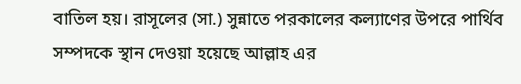বাতিল হয়। রাসূলের (সা.) সুন্নাতে পরকালের কল্যাণের উপরে পার্থিব সম্পদকে স্থান দেওয়া হয়েছে আল্লাহ এর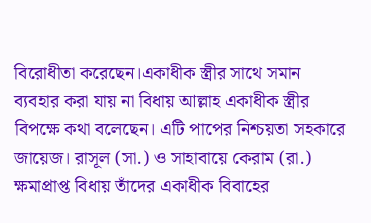বিরোধীতা করেছেন।একাধীক স্ত্রীর সাথে সমান ব্যবহার করা যায় না বিধায় আল্লাহ একাধীক স্ত্রীর বিপক্ষে কথা বলেছেন। এটি পাপের নিশ্চয়তা সহকারে জায়েজ। রাসূল (সা.) ও সাহাবায়ে কেরাম (রা.) ক্ষমাপ্রাপ্ত বিধায় তাঁদের একাধীক বিবাহের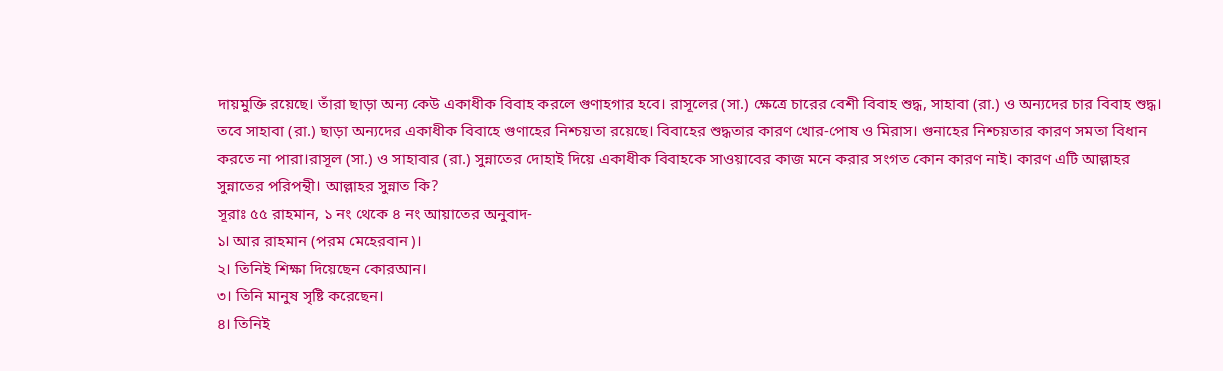দায়মুক্তি রয়েছে। তাঁরা ছাড়া অন্য কেউ একাধীক বিবাহ করলে গুণাহগার হবে। রাসূলের (সা.) ক্ষেত্রে চারের বেশী বিবাহ শুদ্ধ, সাহাবা (রা.) ও অন্যদের চার বিবাহ শুদ্ধ। তবে সাহাবা (রা.) ছাড়া অন্যদের একাধীক বিবাহে গুণাহের নিশ্চয়তা রয়েছে। বিবাহের শুদ্ধতার কারণ খোর-পোষ ও মিরাস। গুনাহের নিশ্চয়তার কারণ সমতা বিধান করতে না পারা।রাসূল (সা.) ও সাহাবার (রা.) সুন্নাতের দোহাই দিয়ে একাধীক বিবাহকে সাওয়াবের কাজ মনে করার সংগত কোন কারণ নাই। কারণ এটি আল্লাহর সুন্নাতের পরিপন্থী। আল্লাহর সুন্নাত কি?
সূরাঃ ৫৫ রাহমান, ১ নং থেকে ৪ নং আয়াতের অনুবাদ-
১। আর রাহমান (পরম মেহেরবান)।
২। তিনিই শিক্ষা দিয়েছেন কোরআন।
৩। তিনি মানুষ সৃষ্টি করেছেন।
৪। তিনিই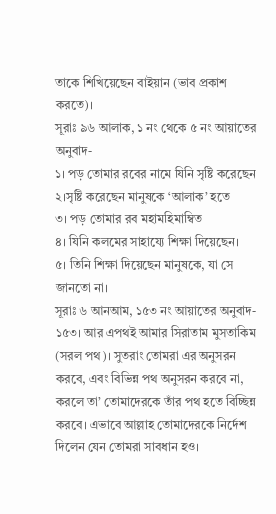তাকে শিখিয়েছেন বাইয়ান (ভাব প্রকাশ করতে)।
সূরাঃ ৯৬ আলাক, ১ নং থেকে ৫ নং আয়াতের অনুবাদ-
১। পড় তোমার রবের নামে যিনি সৃষ্টি করেছেন
২।সৃষ্টি করেছেন মানুষকে ‘আলাক’ হতে
৩। পড় তোমার রব মহামহিমাম্বিত
৪। যিনি কলমের সাহায্যে শিক্ষা দিয়েছেন।
৫। তিনি শিক্ষা দিয়েছেন মানুষকে, যা সে জানতো না।
সূরাঃ ৬ আনআম, ১৫৩ নং আয়াতের অনুবাদ-
১৫৩। আর এপথই আমার সিরাতাম মুসতাকিম (সরল পথ)। সুতরাং তোমরা এর অনুসরন করবে, এবং বিভিন্ন পথ অনুসরন করবে না, করলে তা’ তোমাদেরকে তাঁর পথ হতে বিচ্ছিন্ন করবে। এভাবে আল্লাহ তোমাদেরকে নির্দেশ দিলেন যেন তোমরা সাবধান হও।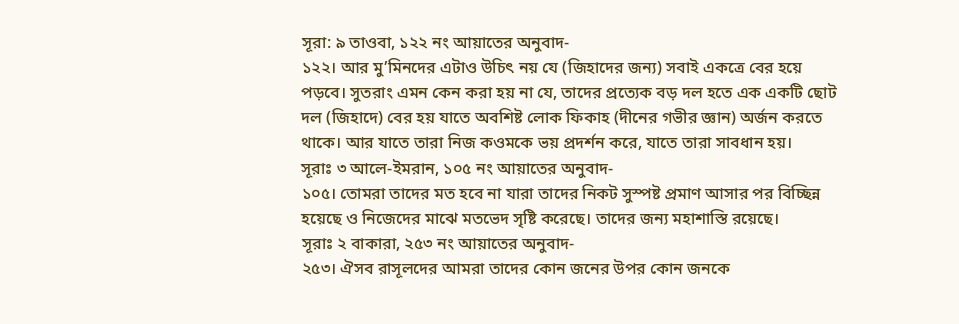সূরা: ৯ তাওবা, ১২২ নং আয়াতের অনুবাদ-
১২২। আর মু’মিনদের এটাও উচিৎ নয় যে (জিহাদের জন্য) সবাই একত্রে বের হয়ে পড়বে। সুতরাং এমন কেন করা হয় না যে, তাদের প্রত্যেক বড় দল হতে এক একটি ছোট দল (জিহাদে) বের হয় যাতে অবশিষ্ট লোক ফিকাহ (দীনের গভীর জ্ঞান) অর্জন করতে থাকে। আর যাতে তারা নিজ কওমকে ভয় প্রদর্শন করে, যাতে তারা সাবধান হয়।
সূরাঃ ৩ আলে-ইমরান, ১০৫ নং আয়াতের অনুবাদ-
১০৫। তোমরা তাদের মত হবে না যারা তাদের নিকট সুস্পষ্ট প্রমাণ আসার পর বিচ্ছিন্ন হয়েছে ও নিজেদের মাঝে মতভেদ সৃষ্টি করেছে। তাদের জন্য মহাশাস্তি রয়েছে।
সূরাঃ ২ বাকারা, ২৫৩ নং আয়াতের অনুবাদ-
২৫৩। ঐসব রাসূলদের আমরা তাদের কোন জনের উপর কোন জনকে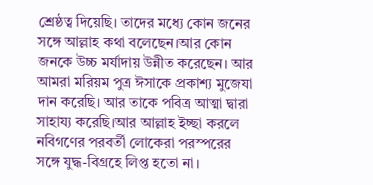শ্রেষ্ঠত্ব দিয়েছি। তাদের মধ্যে কোন জনের সঙ্গে আল্লাহ কথা বলেছেন।আর কোন জনকে উচ্চ মর্যাদায় উন্নীত করেছেন। আর আমরা মরিয়ম পুত্র ঈসাকে প্রকাশ্য মুজেযা দান করেছি। আর তাকে পবিত্র আত্মা দ্বারা সাহায্য করেছি।আর আল্লাহ ইচ্ছা করলে নবিগণের পরবর্তী লোকেরা পরস্পরের সঙ্গে যুদ্ধ-বিগ্রহে লিপ্ত হতো না।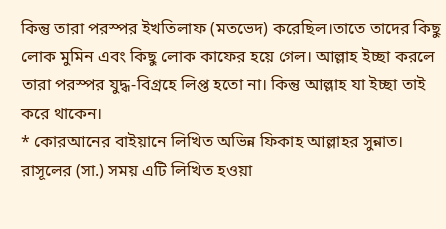কিন্তু তারা পরস্পর ইখতিলাফ (মতভেদ) করেছিল।তাতে তাদের কিছু লোক মুমিন এবং কিছু লোক কাফের হয়ে গেল। আল্লাহ ইচ্ছা করলে তারা পরস্পর যুদ্ধ-বিগ্রহে লিপ্ত হতো না। কিন্তু আল্লাহ যা ইচ্ছা তাই করে থাকেন।
* কোরআনের বাইয়ানে লিখিত অভিন্ন ফিকাহ আল্লাহর সুন্নাত। রাসূলের (সা.) সময় এটি লিখিত হওয়া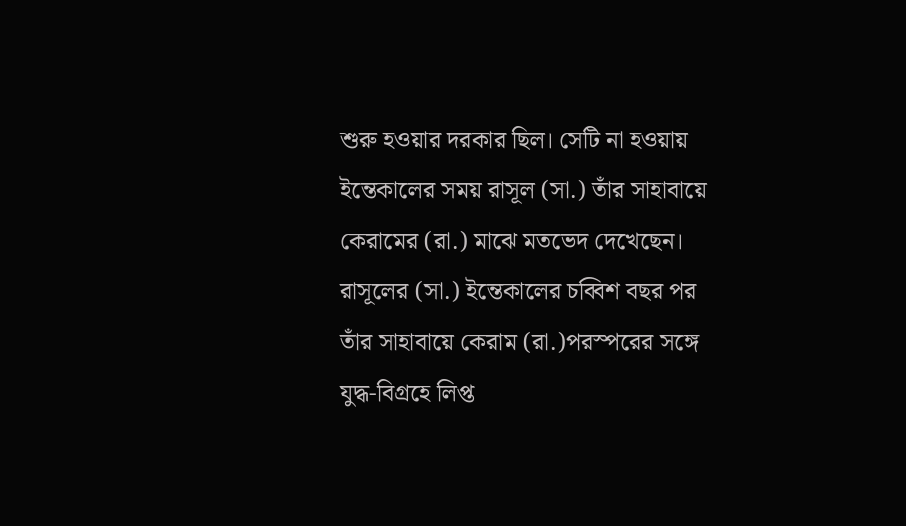শুরু হওয়ার দরকার ছিল। সেটি না হওয়ায় ইন্তেকালের সময় রাসূল (সা.) তাঁর সাহাবায়ে কেরামের (রা.) মাঝে মতভেদ দেখেছেন। রাসূলের (সা.) ইন্তেকালের চব্বিশ বছর পর তাঁর সাহাবায়ে কেরাম (রা.)পরস্পরের সঙ্গে যুদ্ধ-বিগ্রহে লিপ্ত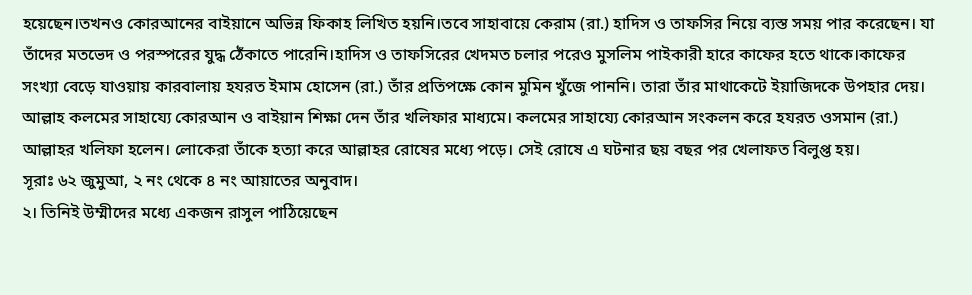হয়েছেন।তখনও কোরআনের বাইয়ানে অভিন্ন ফিকাহ লিখিত হয়নি।তবে সাহাবায়ে কেরাম (রা.) হাদিস ও তাফসির নিয়ে ব্যস্ত সময় পার করেছেন। যা তাঁদের মতভেদ ও পরস্পরের যুদ্ধ ঠেঁকাতে পারেনি।হাদিস ও তাফসিরের খেদমত চলার পরেও মুসলিম পাইকারী হারে কাফের হতে থাকে।কাফের সংখ্যা বেড়ে যাওয়ায় কারবালায় হযরত ইমাম হোসেন (রা.) তাঁর প্রতিপক্ষে কোন মুমিন খুঁজে পাননি। তারা তাঁর মাথাকেটে ইয়াজিদকে উপহার দেয়। আল্লাহ কলমের সাহায্যে কোরআন ও বাইয়ান শিক্ষা দেন তাঁর খলিফার মাধ্যমে। কলমের সাহায্যে কোরআন সংকলন করে হযরত ওসমান (রা.) আল্লাহর খলিফা হলেন। লোকেরা তাঁকে হত্যা করে আল্লাহর রোষের মধ্যে পড়ে। সেই রোষে এ ঘটনার ছয় বছর পর খেলাফত বিলুপ্ত হয়।
সূরাঃ ৬২ জুমুআ, ২ নং থেকে ৪ নং আয়াতের অনুবাদ।
২। তিনিই উম্মীদের মধ্যে একজন রাসুল পাঠিয়েছেন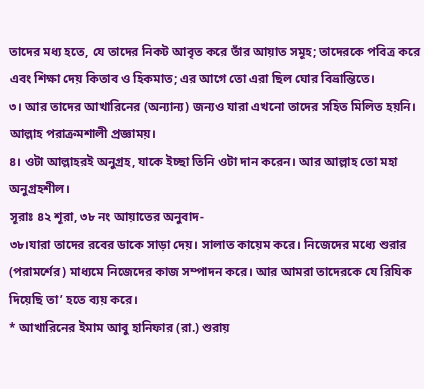তাদের মধ্য হতে, যে তাদের নিকট আবৃত করে তাঁর আয়াত সমূহ; তাদেরকে পবিত্র করে এবং শিক্ষা দেয় কিতাব ও হিকমাত; এর আগে তো এরা ছিল ঘোর বিভ্রান্তিতে।
৩। আর তাদের আখারিনের (অন্যান্য) জন্যও যারা এখনো তাদের সহিত মিলিত হয়নি। আল্লাহ পরাক্রমশালী প্রজ্ঞাময়।
৪। ওটা আল্লাহরই অনুগ্রহ, যাকে ইচ্ছা তিনি ওটা দান করেন। আর আল্লাহ তো মহা অনুগ্রহশীল।
সূরাঃ ৪২ শূরা, ৩৮ নং আয়াতের অনুবাদ-
৩৮।যারা তাদের রবের ডাকে সাড়া দেয়। সালাত কায়েম করে। নিজেদের মধ্যে শুরার (পরামর্শের) মাধ্যমে নিজেদের কাজ সম্পাদন করে। আর আমরা তাদেরকে যে রিযিক দিয়েছি তা’ হতে ব্যয় করে।
* আখারিনের ইমাম আবু হানিফার (রা.) শুরায়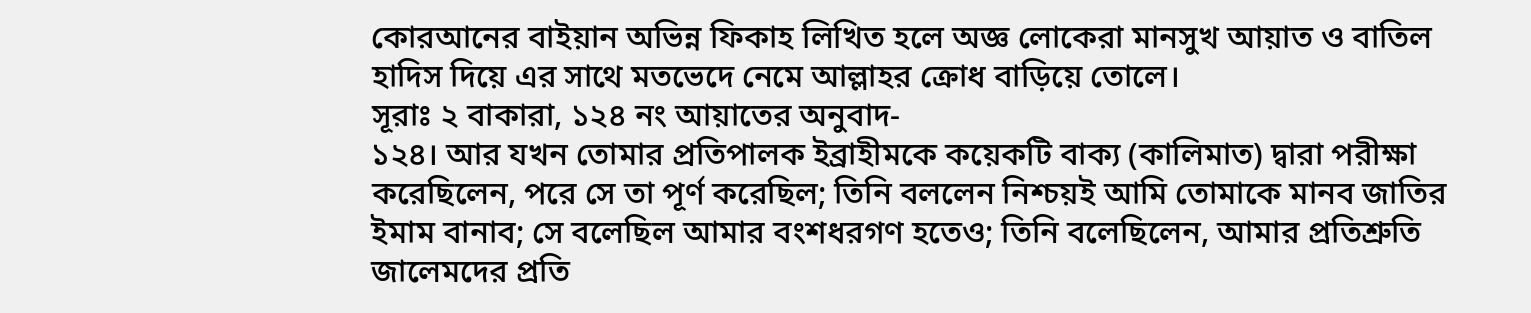কোরআনের বাইয়ান অভিন্ন ফিকাহ লিখিত হলে অজ্ঞ লোকেরা মানসুখ আয়াত ও বাতিল হাদিস দিয়ে এর সাথে মতভেদে নেমে আল্লাহর ক্রোধ বাড়িয়ে তোলে।
সূরাঃ ২ বাকারা, ১২৪ নং আয়াতের অনুবাদ-
১২৪। আর যখন তোমার প্রতিপালক ইব্রাহীমকে কয়েকটি বাক্য (কালিমাত) দ্বারা পরীক্ষা করেছিলেন, পরে সে তা পূর্ণ করেছিল; তিনি বললেন নিশ্চয়ই আমি তোমাকে মানব জাতির ইমাম বানাব; সে বলেছিল আমার বংশধরগণ হতেও; তিনি বলেছিলেন, আমার প্রতিশ্রুতি জালেমদের প্রতি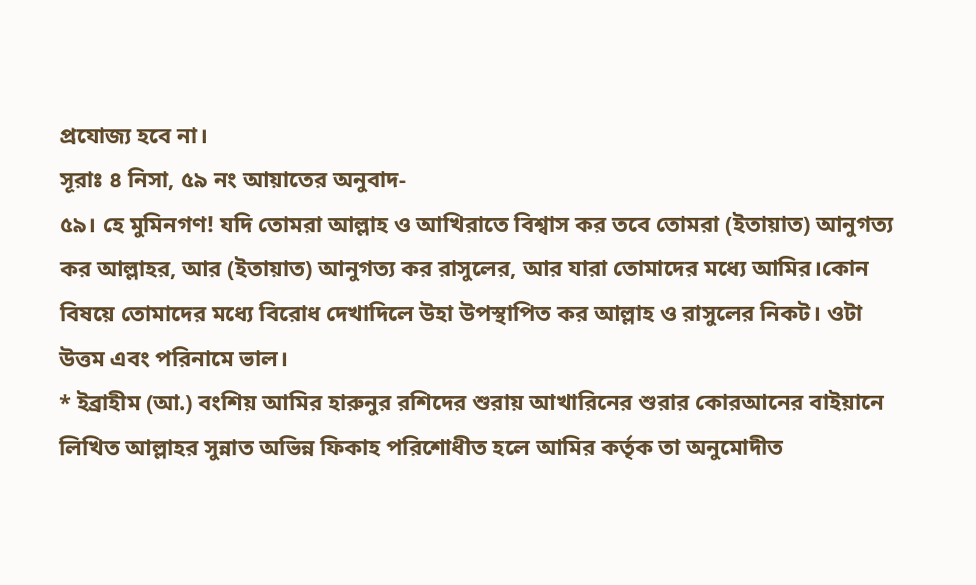প্রযোজ্য হবে না।
সূরাঃ ৪ নিসা, ৫৯ নং আয়াতের অনুবাদ-
৫৯। হে মুমিনগণ! যদি তোমরা আল্লাহ ও আখিরাতে বিশ্বাস কর তবে তোমরা (ইতায়াত) আনুগত্য কর আল্লাহর, আর (ইতায়াত) আনুগত্য কর রাসুলের, আর যারা তোমাদের মধ্যে আমির।কোন বিষয়ে তোমাদের মধ্যে বিরোধ দেখাদিলে উহা উপস্থাপিত কর আল্লাহ ও রাসুলের নিকট। ওটা উত্তম এবং পরিনামে ভাল।
* ইব্রাহীম (আ.) বংশিয় আমির হারুনুর রশিদের শুরায় আখারিনের শুরার কোরআনের বাইয়ানে লিখিত আল্লাহর সুন্নাত অভিন্ন ফিকাহ পরিশোধীত হলে আমির কর্তৃক তা অনুমোদীত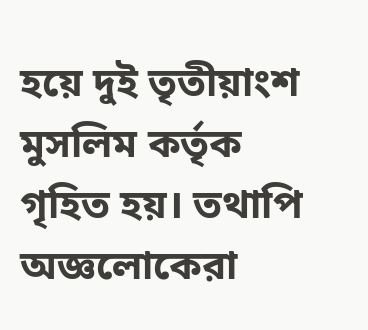হয়ে দুই তৃতীয়াংশ মুসলিম কর্তৃক গৃহিত হয়। তথাপি অজ্ঞলোকেরা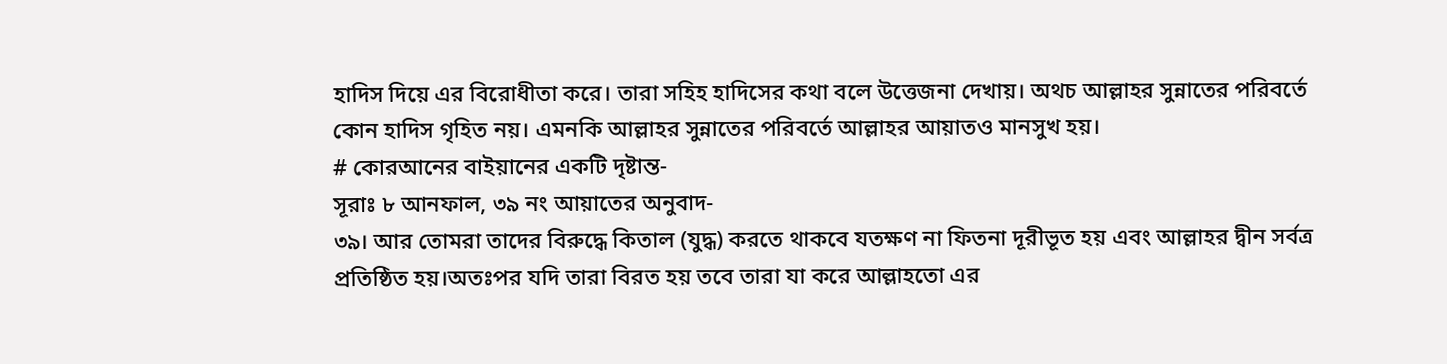হাদিস দিয়ে এর বিরোধীতা করে। তারা সহিহ হাদিসের কথা বলে উত্তেজনা দেখায়। অথচ আল্লাহর সুন্নাতের পরিবর্তে কোন হাদিস গৃহিত নয়। এমনকি আল্লাহর সুন্নাতের পরিবর্তে আল্লাহর আয়াতও মানসুখ হয়।
# কোরআনের বাইয়ানের একটি দৃষ্টান্ত-
সূরাঃ ৮ আনফাল, ৩৯ নং আয়াতের অনুবাদ-
৩৯। আর তোমরা তাদের বিরুদ্ধে কিতাল (যুদ্ধ) করতে থাকবে যতক্ষণ না ফিতনা দূরীভূত হয় এবং আল্লাহর দ্বীন সর্বত্র প্রতিষ্ঠিত হয়।অতঃপর যদি তারা বিরত হয় তবে তারা যা করে আল্লাহতো এর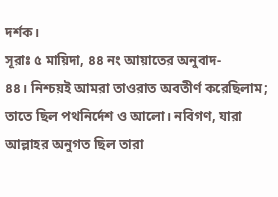দর্শক।
সূরাঃ ৫ মায়িদা, ৪৪ নং আয়াতের অনুবাদ-
৪৪। নিশ্চয়ই আমরা তাওরাত অবতীর্ণ করেছিলাম; তাতে ছিল পথনির্দেশ ও আলো। নবিগণ, যারা আল্লাহর অনুগত ছিল তারা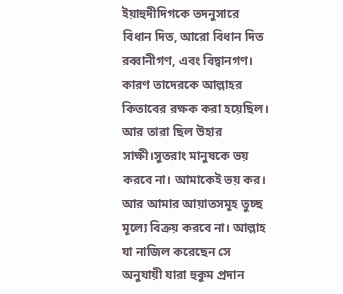ইয়াহুদীদিগকে তদনুসারে বিধান দিত, আরো বিধান দিত রব্বানীগণ, এবং বিদ্বানগণ। কারণ তাদেরকে আল্লাহর কিতাবের রক্ষক করা হয়েছিল। আর তারা ছিল উহার সাক্ষী।সুতরাং মানুষকে ভয় করবে না। আমাকেই ভয় কর। আর আমার আয়াতসমূহ তুচ্ছ মূল্যে বিক্রয় করবে না। আল্লাহ যা নাজিল করেছেন সে অনুযায়ী যারা হুকুম প্রদান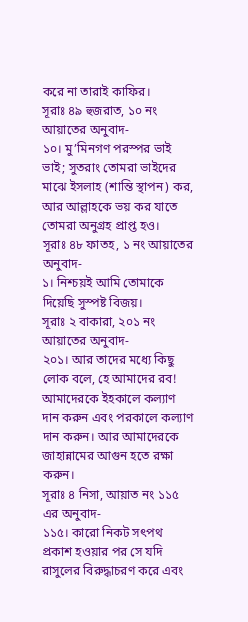করে না তারাই কাফির।
সূরাঃ ৪৯ হুজরাত, ১০ নং আয়াতের অনুবাদ-
১০। মু’মিনগণ পরস্পর ভাই ভাই; সুতরাং তোমরা ভাইদের মাঝে ইসলাহ (শান্তি স্থাপন) কর, আর আল্লাহকে ভয় কর যাতে তোমরা অনুগ্রহ প্রাপ্ত হও।
সূরাঃ ৪৮ ফাতহ, ১ নং আয়াতের অনুবাদ-
১। নিশ্চয়ই আমি তোমাকে দিয়েছি সুস্পষ্ট বিজয়।
সূরাঃ ২ বাকারা, ২০১ নং আয়াতের অনুবাদ-
২০১। আর তাদের মধ্যে কিছু লোক বলে, হে আমাদের রব! আমাদেরকে ইহকালে কল্যাণ দান করুন এবং পরকালে কল্যাণ দান করুন। আর আমাদেরকে জাহান্নামের আগুন হতে রক্ষা করুন।
সূরাঃ ৪ নিসা, আয়াত নং ১১৫ এর অনুবাদ-
১১৫। কারো নিকট সৎপথ প্রকাশ হওয়ার পর সে যদি রাসুলের বিরুদ্ধাচরণ করে এবং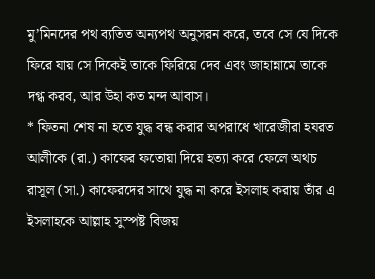মু’মিনদের পথ ব্যতিত অন্যপথ অনুসরন করে, তবে সে যে দিকে ফিরে যায় সে দিকেই তাকে ফিরিয়ে দেব এবং জাহান্নামে তাকে দগ্ধ করব, আর উহা কত মন্দ আবাস।
* ফিতনা শেষ না হতে যুদ্ধ বন্ধ করার অপরাধে খারেজীরা হযরত আলীকে (রা.) কাফের ফতোয়া দিয়ে হত্যা করে ফেলে অথচ রাসূল (সা.) কাফেরদের সাথে যুদ্ধ না করে ইসলাহ করায় তাঁর এ ইসলাহকে আল্লাহ সুস্পষ্ট বিজয়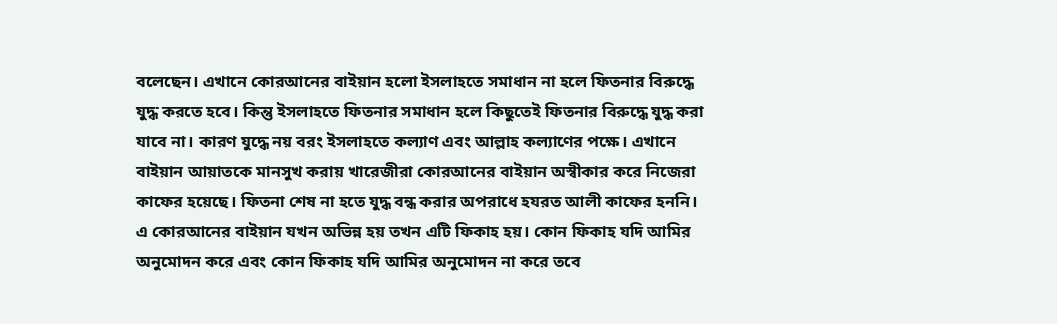বলেছেন। এখানে কোরআনের বাইয়ান হলো ইসলাহতে সমাধান না হলে ফিতনার বিরুদ্ধে যুদ্ধ করতে হবে। কিন্তু ইসলাহতে ফিতনার সমাধান হলে কিছুতেই ফিতনার বিরুদ্ধে যুদ্ধ করা যাবে না। কারণ যুদ্ধে নয় বরং ইসলাহতে কল্যাণ এবং আল্লাহ কল্যাণের পক্ষে। এখানে বাইয়ান আয়াতকে মানসুখ করায় খারেজীরা কোরআনের বাইয়ান অস্বীকার করে নিজেরা কাফের হয়েছে। ফিতনা শেষ না হতে যুদ্ধ বন্ধ করার অপরাধে হযরত আলী কাফের হননি। এ কোরআনের বাইয়ান যখন অভিন্ন হয় তখন এটি ফিকাহ হয়। কোন ফিকাহ যদি আমির অনুমোদন করে এবং কোন ফিকাহ যদি আমির অনুমোদন না করে তবে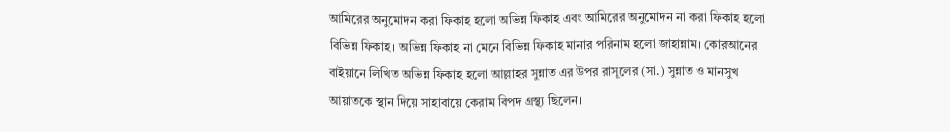আমিরের অনুমোদন করা ফিকাহ হলো অভিন্ন ফিকাহ এবং আমিরের অনুমোদন না করা ফিকাহ হলো বিভিন্ন ফিকাহ। অভিন্ন ফিকাহ না মেনে বিভিন্ন ফিকাহ মানার পরিনাম হলো জাহান্নাম। কোরআনের বাইয়ানে লিখিত অভিন্ন ফিকাহ হলো আল্লাহর সুন্নাত এর উপর রাসূলের (সা.) সুন্নাত ও মানসুখ আয়াতকে স্থান দিয়ে সাহাবায়ে কেরাম বিপদ গ্রস্থ্য ছিলেন।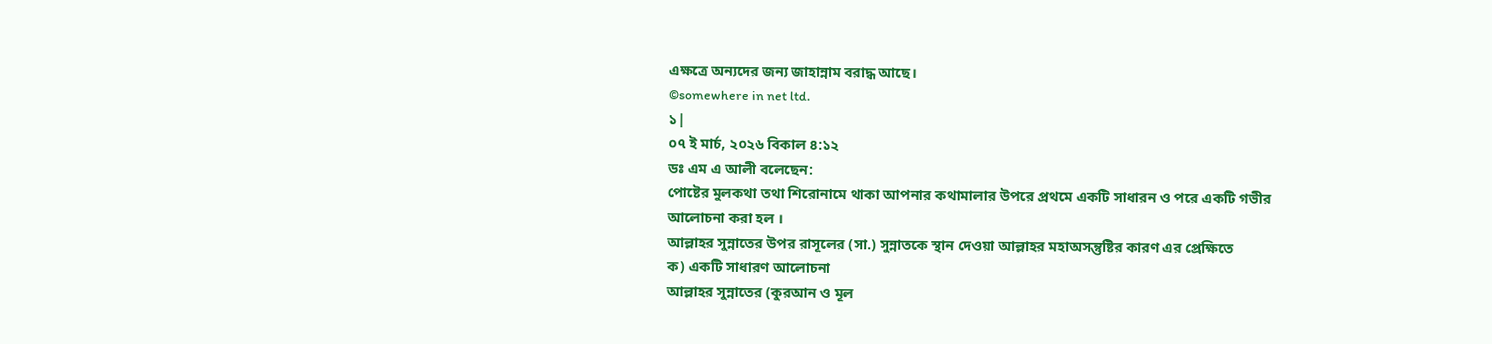এক্ষত্রে অন্যদের জন্য জাহান্নাম বরাদ্ধ আছে।
©somewhere in net ltd.
১|
০৭ ই মার্চ, ২০২৬ বিকাল ৪:১২
ডঃ এম এ আলী বলেছেন:
পোষ্টের মুলকথা তথা শিরোনামে থাকা আপনার কথামালার উপরে প্রথমে একটি সাধারন ও পরে একটি গভীর
আলোচনা করা হল ।
আল্লাহর সুন্নাতের উপর রাসূলের (সা.) সুন্নাতকে স্থান দেওয়া আল্লাহর মহাঅসন্তুষ্টির কারণ এর প্রেক্ষিতে
ক) একটি সাধারণ আলোচনা
আল্লাহর সুন্নাতের (কুরআন ও মূল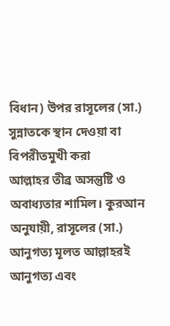বিধান) উপর রাসূলের (সা.) সুন্নাতকে স্থান দেওয়া বা বিপরীতমুখী করা
আল্লাহর তীব্র অসন্তুষ্টি ও অবাধ্যতার শামিল। কুরআন অনুযায়ী, রাসূলের (সা.) আনুগত্য মূলত আল্লাহরই
আনুগত্য এবং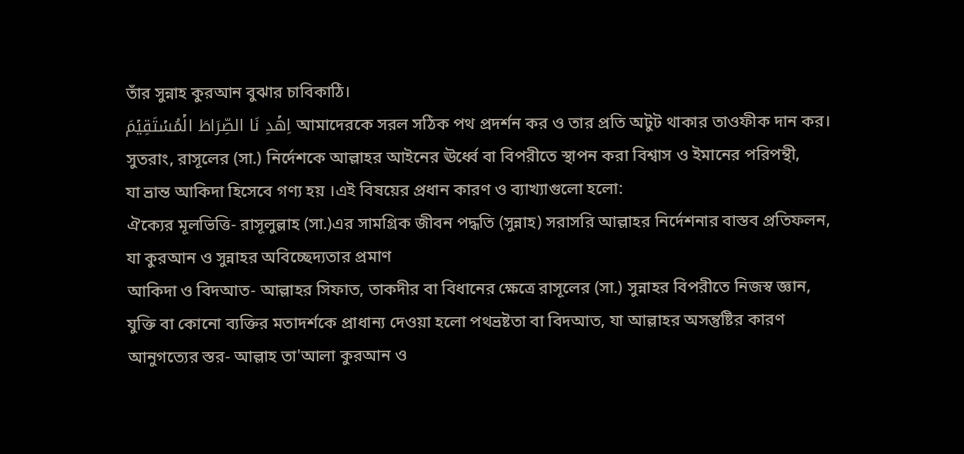তাঁর সুন্নাহ কুরআন বুঝার চাবিকাঠি।
اِهۡدِ نَا الصِّرَاطَ الۡمُسۡتَقِیۡمَ আমাদেরকে সরল সঠিক পথ প্রদর্শন কর ও তার প্রতি অটুট থাকার তাওফীক দান কর।
সুতরাং, রাসূলের (সা.) নির্দেশকে আল্লাহর আইনের ঊর্ধ্বে বা বিপরীতে স্থাপন করা বিশ্বাস ও ইমানের পরিপন্থী,
যা ভ্রান্ত আকিদা হিসেবে গণ্য হয় ।এই বিষয়ের প্রধান কারণ ও ব্যাখ্যাগুলো হলো:
ঐক্যের মূলভিত্তি- রাসূলুল্লাহ (সা.)এর সামগ্রিক জীবন পদ্ধতি (সুন্নাহ) সরাসরি আল্লাহর নির্দেশনার বাস্তব প্রতিফলন,
যা কুরআন ও সুন্নাহর অবিচ্ছেদ্যতার প্রমাণ
আকিদা ও বিদআত- আল্লাহর সিফাত, তাকদীর বা বিধানের ক্ষেত্রে রাসূলের (সা.) সুন্নাহর বিপরীতে নিজস্ব জ্ঞান,
যুক্তি বা কোনো ব্যক্তির মতাদর্শকে প্রাধান্য দেওয়া হলো পথভ্রষ্টতা বা বিদআত, যা আল্লাহর অসন্তুষ্টির কারণ
আনুগত্যের স্তর- আল্লাহ তা'আলা কুরআন ও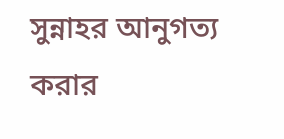সুন্নাহর আনুগত্য করার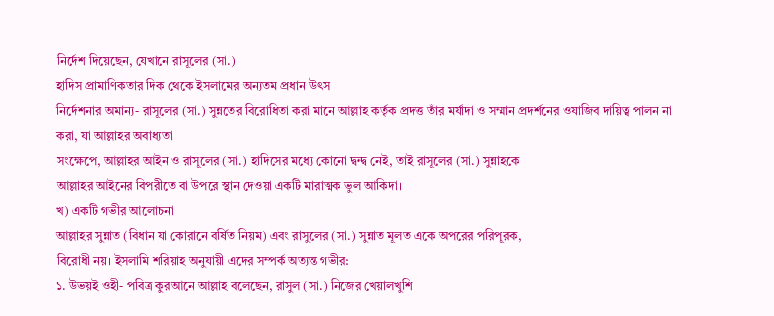নির্দেশ দিয়েছেন, যেখানে রাসূলের (সা.)
হাদিস প্রামাণিকতার দিক থেকে ইসলামের অন্যতম প্রধান উৎস
নির্দেশনার অমান্য- রাসূলের (সা.) সুন্নতের বিরোধিতা করা মানে আল্লাহ কর্তৃক প্রদত্ত তাঁর মর্যাদা ও সম্মান প্রদর্শনের ওযাজিব দায়িত্ব পালন না করা, যা আল্লাহর অবাধ্যতা
সংক্ষেপে, আল্লাহর আইন ও রাসূলের (সা.) হাদিসের মধ্যে কোনো দ্বন্দ্ব নেই, তাই রাসূলের (সা.) সুন্নাহকে
আল্লাহর আইনের বিপরীতে বা উপরে স্থান দেওয়া একটি মারাত্মক ভুল আকিদা।
খ) একটি গভীর আলোচনা
আল্লাহর সুন্নাত (বিধান যা কোরানে বর্ষিত নিয়ম) এবং রাসুলের (সা.) সুন্নাত মূলত একে অপরের পরিপূরক,
বিরোধী নয়। ইসলামি শরিয়াহ অনুযায়ী এদের সম্পর্ক অত্যন্ত গভীর:
১. উভয়ই ওহী- পবিত্র কুরআনে আল্লাহ বলেছেন, রাসুল (সা.) নিজের খেয়ালখুশি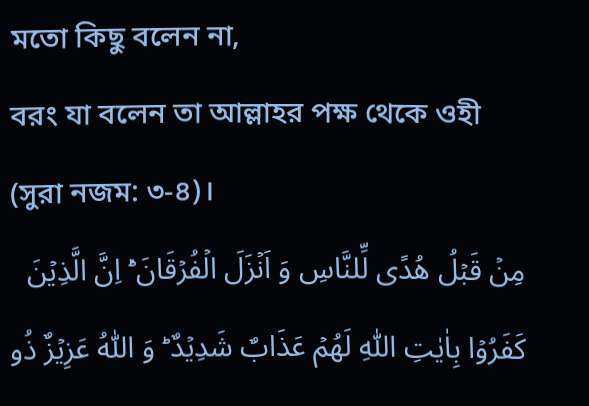মতো কিছু বলেন না,
বরং যা বলেন তা আল্লাহর পক্ষ থেকে ওহী (সুরা নজম: ৩-৪)।
مِنۡ قَبۡلُ هُدًی لِّلنَّاسِ وَ اَنۡزَلَ الۡفُرۡقَانَ ۬ؕ اِنَّ الَّذِیۡنَ كَفَرُوۡا بِاٰیٰتِ اللّٰهِ لَهُمۡ عَذَابٌ شَدِیۡدٌ ؕ وَ اللّٰهُ عَزِیۡزٌ ذُو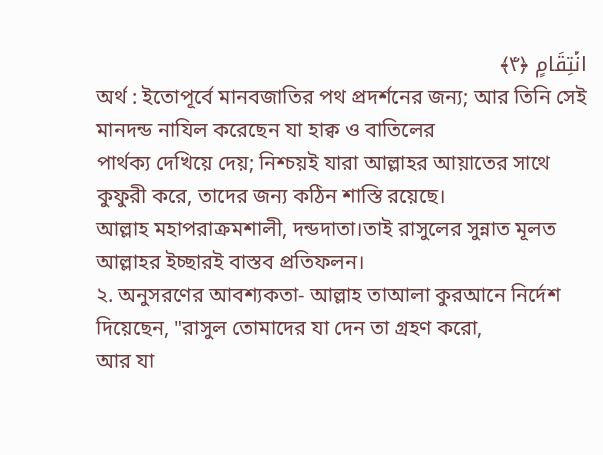انۡتِقَامٍ ﴿۴﴾
অর্থ : ইতোপূর্বে মানবজাতির পথ প্রদর্শনের জন্য; আর তিনি সেই মানদন্ড নাযিল করেছেন যা হাক্ব ও বাতিলের
পার্থক্য দেখিয়ে দেয়; নিশ্চয়ই যারা আল্লাহর আয়াতের সাথে কুফুরী করে, তাদের জন্য কঠিন শাস্তি রয়েছে।
আল্লাহ মহাপরাক্রমশালী, দন্ডদাতা।তাই রাসুলের সুন্নাত মূলত আল্লাহর ইচ্ছারই বাস্তব প্রতিফলন।
২. অনুসরণের আবশ্যকতা- আল্লাহ তাআলা কুরআনে নির্দেশ দিয়েছেন, "রাসুল তোমাদের যা দেন তা গ্রহণ করো,
আর যা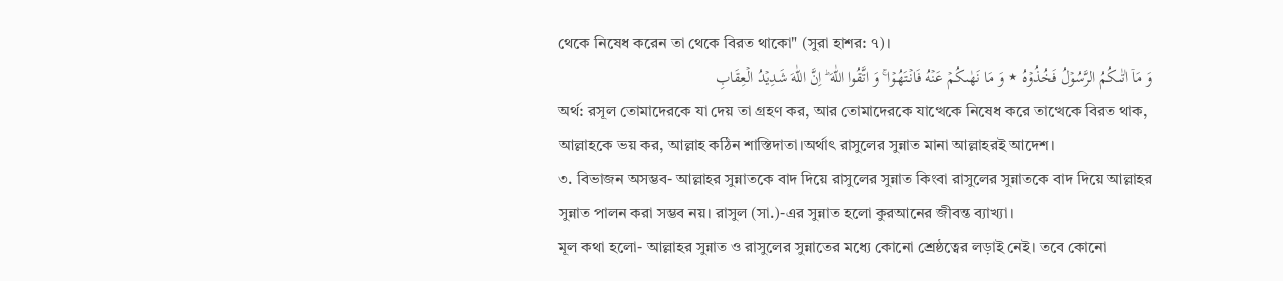থেকে নিষেধ করেন তা থেকে বিরত থাকো" (সুরা হাশর: ৭)।
وَ مَاۤ اٰتٰىكُمُ الرَّسُوۡلُ فَخُذُوۡهُ ٭ وَ مَا نَهٰىكُمۡ عَنۡهُ فَانۡتَهُوۡا ۚ وَ اتَّقُوا اللّٰهَ ؕ اِنَّ اللّٰهَ شَدِیۡدُ الۡعِقَابِ
অর্থ: রসূল তোমাদেরকে যা দেয় তা গ্রহণ কর, আর তোমাদেরকে যাত্থেকে নিষেধ করে তাত্থেকে বিরত থাক,
আল্লাহকে ভয় কর, আল্লাহ কঠিন শাস্তিদাতা।অর্থাৎ রাসুলের সুন্নাত মানা আল্লাহরই আদেশ।
৩. বিভাজন অসম্ভব- আল্লাহর সুন্নাতকে বাদ দিয়ে রাসুলের সুন্নাত কিংবা রাসুলের সুন্নাতকে বাদ দিয়ে আল্লাহর
সুন্নাত পালন করা সম্ভব নয়। রাসুল (সা.)-এর সুন্নাত হলো কুরআনের জীবন্ত ব্যাখ্যা।
মূল কথা হলো- আল্লাহর সুন্নাত ও রাসুলের সুন্নাতের মধ্যে কোনো শ্রেষ্ঠত্বের লড়াই নেই। তবে কোনো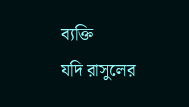ব্যক্তি
যদি রাসুলের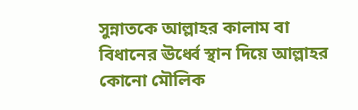সুন্নাতকে আল্লাহর কালাম বা বিধানের ঊর্ধ্বে স্থান দিয়ে আল্লাহর কোনো মৌলিক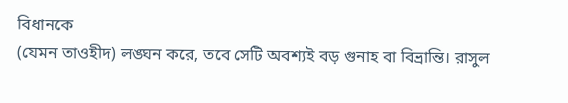বিধানকে
(যেমন তাওহীদ) লঙ্ঘন করে, তবে সেটি অবশ্যই বড় গুনাহ বা বিভ্রান্তি। রাসুল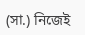(সা.) নিজেই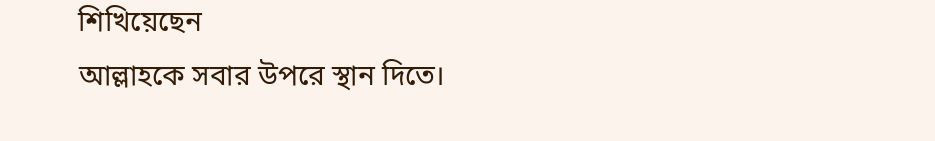শিখিয়েছেন
আল্লাহকে সবার উপরে স্থান দিতে।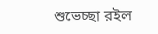শুভেচ্ছা রইল